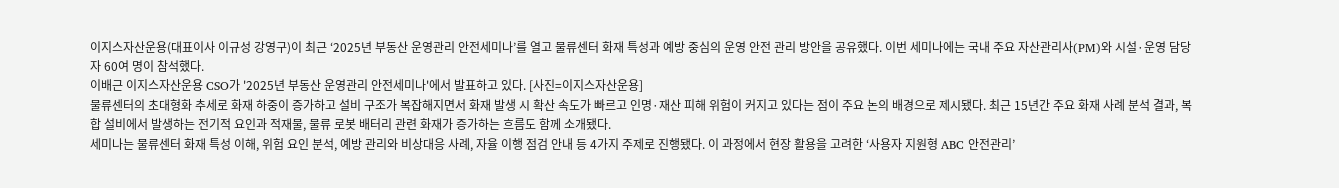이지스자산운용(대표이사 이규성 강영구)이 최근 ‘2025년 부동산 운영관리 안전세미나’를 열고 물류센터 화재 특성과 예방 중심의 운영 안전 관리 방안을 공유했다. 이번 세미나에는 국내 주요 자산관리사(PM)와 시설·운영 담당자 60여 명이 참석했다.
이배근 이지스자산운용 CSO가 '2025년 부동산 운영관리 안전세미나'에서 발표하고 있다. [사진=이지스자산운용]
물류센터의 초대형화 추세로 화재 하중이 증가하고 설비 구조가 복잡해지면서 화재 발생 시 확산 속도가 빠르고 인명·재산 피해 위험이 커지고 있다는 점이 주요 논의 배경으로 제시됐다. 최근 15년간 주요 화재 사례 분석 결과, 복합 설비에서 발생하는 전기적 요인과 적재물, 물류 로봇 배터리 관련 화재가 증가하는 흐름도 함께 소개됐다.
세미나는 물류센터 화재 특성 이해, 위험 요인 분석, 예방 관리와 비상대응 사례, 자율 이행 점검 안내 등 4가지 주제로 진행됐다. 이 과정에서 현장 활용을 고려한 ‘사용자 지원형 ABC 안전관리’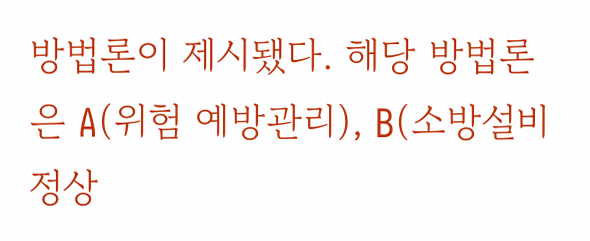방법론이 제시됐다. 해당 방법론은 A(위험 예방관리), B(소방설비 정상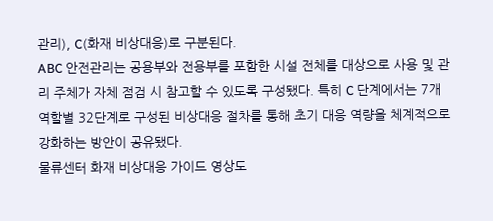관리), C(화재 비상대응)로 구분된다.
ABC 안전관리는 공용부와 전용부를 포함한 시설 전체를 대상으로 사용 및 관리 주체가 자체 점검 시 참고할 수 있도록 구성됐다. 특히 C 단계에서는 7개 역할별 32단계로 구성된 비상대응 절차를 통해 초기 대응 역량을 체계적으로 강화하는 방안이 공유됐다.
물류센터 화재 비상대응 가이드 영상도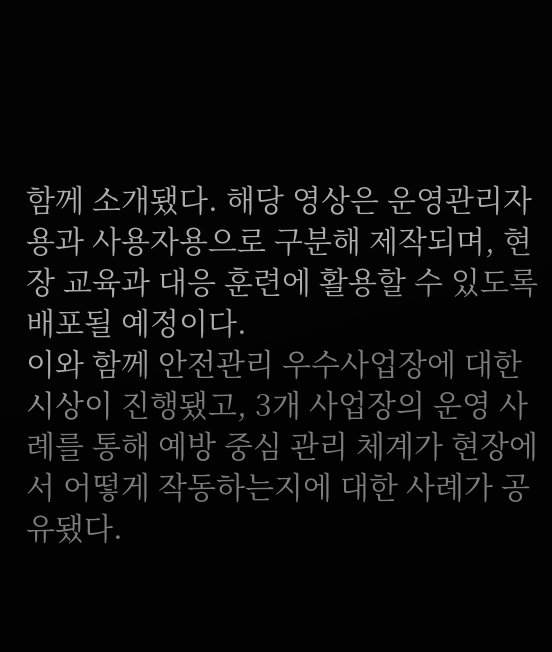함께 소개됐다. 해당 영상은 운영관리자용과 사용자용으로 구분해 제작되며, 현장 교육과 대응 훈련에 활용할 수 있도록 배포될 예정이다.
이와 함께 안전관리 우수사업장에 대한 시상이 진행됐고, 3개 사업장의 운영 사례를 통해 예방 중심 관리 체계가 현장에서 어떻게 작동하는지에 대한 사례가 공유됐다.